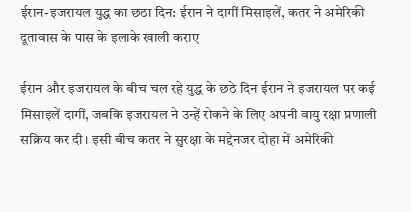ईरान-इजरायल युद्ध का छठा दिन: ईरान ने दागीं मिसाइलें, कतर ने अमेरिकी दूतावास के पास के इलाके खाली कराए

ईरान और इजरायल के बीच चल रहे युद्ध के छठे दिन ईरान ने इजरायल पर कई मिसाइलें दागीं, जबकि इजरायल ने उन्हें रोकने के लिए अपनी वायु रक्षा प्रणाली सक्रिय कर दी। इसी बीच कतर ने सुरक्षा के मद्देनजर दोहा में अमेरिकी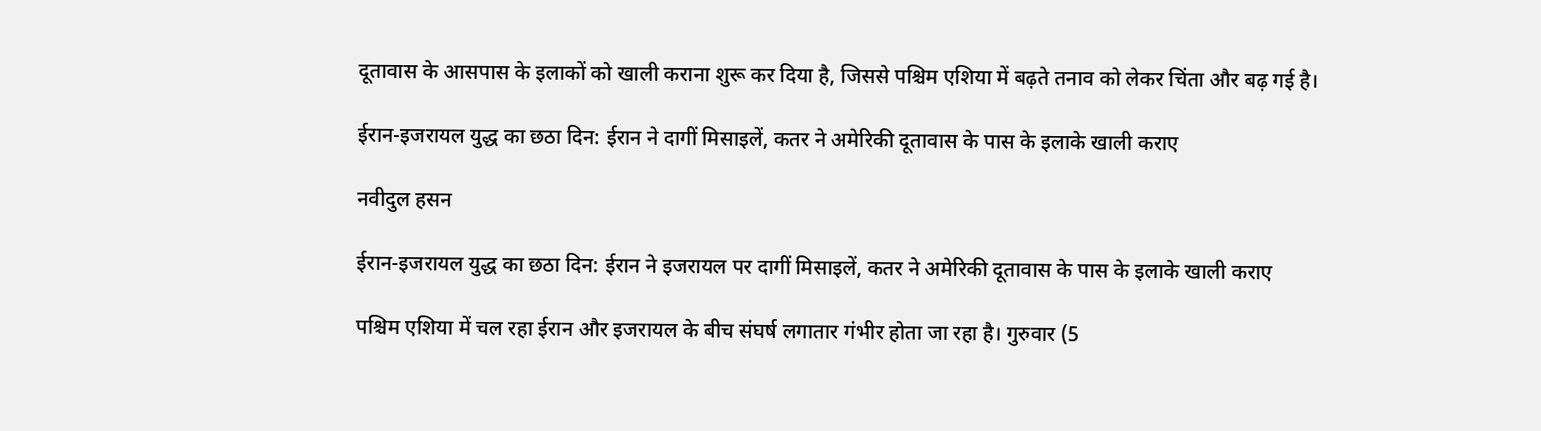दूतावास के आसपास के इलाकों को खाली कराना शुरू कर दिया है, जिससे पश्चिम एशिया में बढ़ते तनाव को लेकर चिंता और बढ़ गई है।

ईरान-इजरायल युद्ध का छठा दिन: ईरान ने दागीं मिसाइलें, कतर ने अमेरिकी दूतावास के पास के इलाके खाली कराए

नवीदुल हसन

ईरान-इजरायल युद्ध का छठा दिन: ईरान ने इजरायल पर दागीं मिसाइलें, कतर ने अमेरिकी दूतावास के पास के इलाके खाली कराए

पश्चिम एशिया में चल रहा ईरान और इजरायल के बीच संघर्ष लगातार गंभीर होता जा रहा है। गुरुवार (5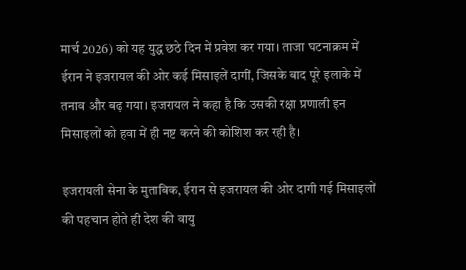मार्च 2026) को यह युद्ध छठे दिन में प्रवेश कर गया। ताजा घटनाक्रम में ईरान ने इजरायल की ओर कई मिसाइलें दागीं, जिसके बाद पूरे इलाके में तनाव और बढ़ गया। इजरायल ने कहा है कि उसकी रक्षा प्रणाली इन मिसाइलों को हवा में ही नष्ट करने की कोशिश कर रही है।

इजरायली सेना के मुताबिक, ईरान से इजरायल की ओर दागी गई मिसाइलों की पहचान होते ही देश की वायु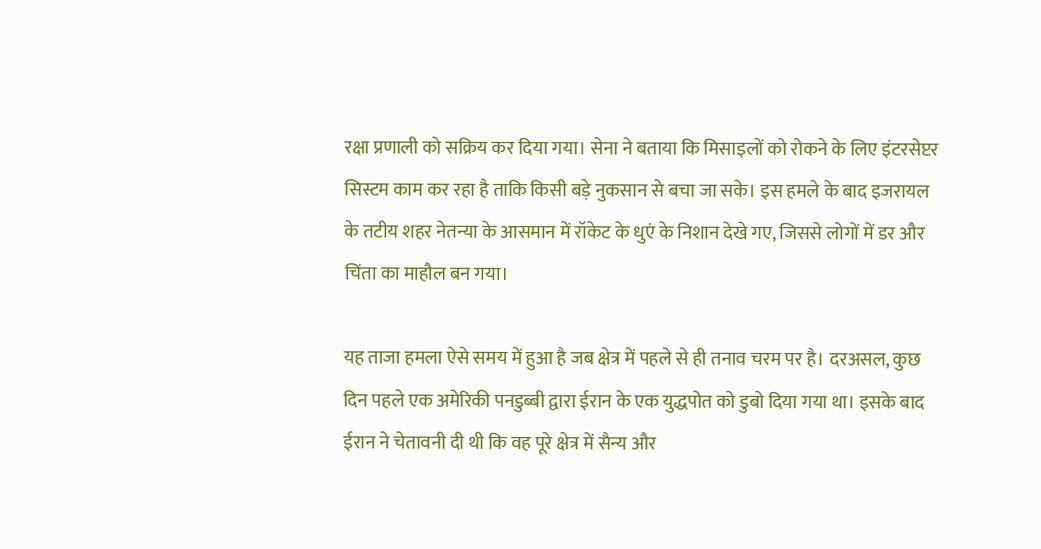रक्षा प्रणाली को सक्रिय कर दिया गया। सेना ने बताया कि मिसाइलों को रोकने के लिए इंटरसेप्टर सिस्टम काम कर रहा है ताकि किसी बड़े नुकसान से बचा जा सके। इस हमले के बाद इजरायल के तटीय शहर नेतन्या के आसमान में रॉकेट के धुएं के निशान देखे गए, जिससे लोगों में डर और चिंता का माहौल बन गया।

यह ताजा हमला ऐसे समय में हुआ है जब क्षेत्र में पहले से ही तनाव चरम पर है। दरअसल, कुछ दिन पहले एक अमेरिकी पनडुब्बी द्वारा ईरान के एक युद्धपोत को डुबो दिया गया था। इसके बाद ईरान ने चेतावनी दी थी कि वह पूरे क्षेत्र में सैन्य और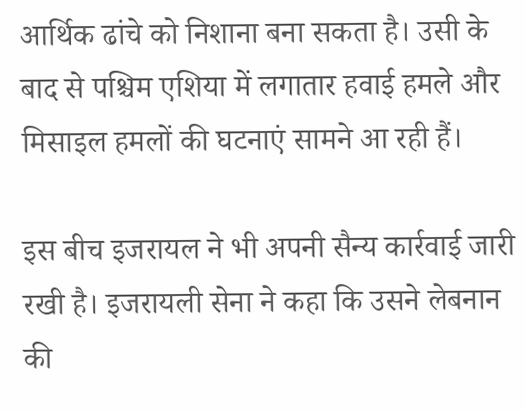आर्थिक ढांचे को निशाना बना सकता है। उसी के बाद से पश्चिम एशिया में लगातार हवाई हमले और मिसाइल हमलों की घटनाएं सामने आ रही हैं।

इस बीच इजरायल ने भी अपनी सैन्य कार्रवाई जारी रखी है। इजरायली सेना ने कहा कि उसने लेबनान की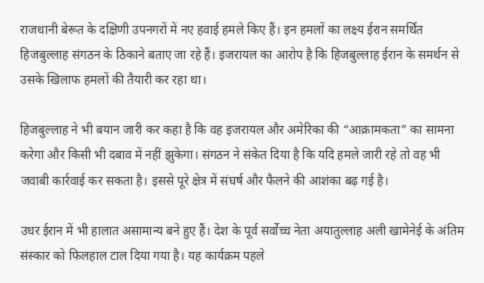राजधानी बेरूत के दक्षिणी उपनगरों में नए हवाई हमले किए हैं। इन हमलों का लक्ष्य ईरान समर्थित हिजबुल्लाह संगठन के ठिकाने बताए जा रहे हैं। इजरायल का आरोप है कि हिजबुल्लाह ईरान के समर्थन से उसके खिलाफ हमलों की तैयारी कर रहा था।

हिजबुल्लाह ने भी बयान जारी कर कहा है कि वह इजरायल और अमेरिका की “आक्रामकता” का सामना करेगा और किसी भी दबाव में नहीं झुकेगा। संगठन ने संकेत दिया है कि यदि हमले जारी रहे तो वह भी जवाबी कार्रवाई कर सकता है। इससे पूरे क्षेत्र में संघर्ष और फैलने की आशंका बढ़ गई है।

उधर ईरान में भी हालात असामान्य बने हुए हैं। देश के पूर्व सर्वोच्च नेता अयातुल्लाह अली खामेनेई के अंतिम संस्कार को फिलहाल टाल दिया गया है। यह कार्यक्रम पहले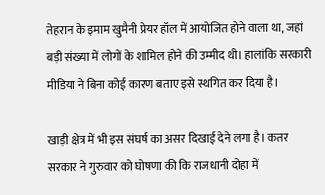तेहरान के इमाम खुमैनी प्रेयर हॉल में आयोजित होने वाला था, जहां बड़ी संख्या में लोगों के शामिल होने की उम्मीद थी। हालांकि सरकारी मीडिया ने बिना कोई कारण बताए इसे स्थगित कर दिया है।

खाड़ी क्षेत्र में भी इस संघर्ष का असर दिखाई देने लगा है। कतर सरकार ने गुरुवार को घोषणा की कि राजधानी दोहा में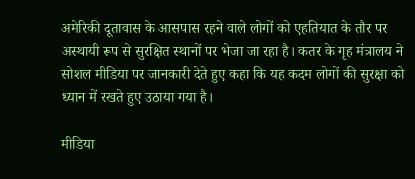अमेरिकी दूतावास के आसपास रहने वाले लोगों को एहतियात के तौर पर अस्थायी रूप से सुरक्षित स्थानों पर भेजा जा रहा है। कतर के गृह मंत्रालय ने सोशल मीडिया पर जानकारी देते हुए कहा कि यह कदम लोगों की सुरक्षा को ध्यान में रखते हुए उठाया गया है।

मीडिया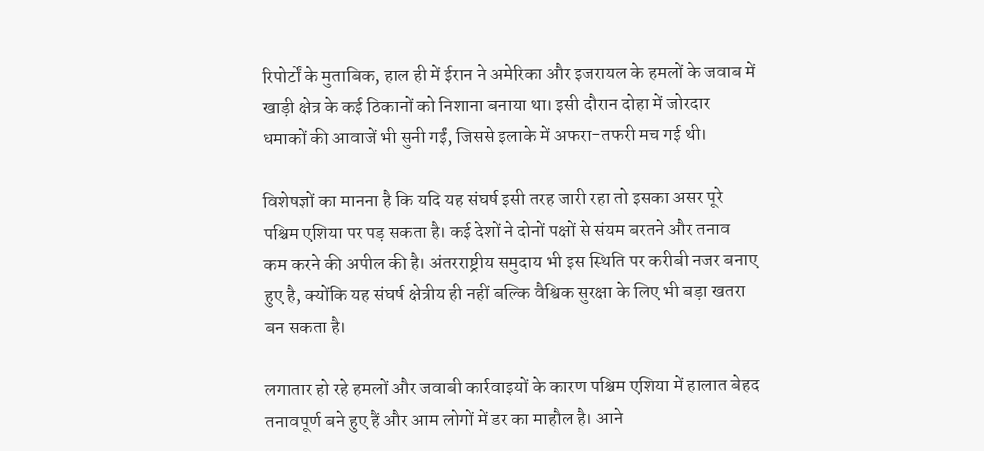रिपोर्टों के मुताबिक, हाल ही में ईरान ने अमेरिका और इजरायल के हमलों के जवाब में खाड़ी क्षेत्र के कई ठिकानों को निशाना बनाया था। इसी दौरान दोहा में जोरदार धमाकों की आवाजें भी सुनी गईं, जिससे इलाके में अफरा-तफरी मच गई थी।

विशेषज्ञों का मानना है कि यदि यह संघर्ष इसी तरह जारी रहा तो इसका असर पूरे पश्चिम एशिया पर पड़ सकता है। कई देशों ने दोनों पक्षों से संयम बरतने और तनाव कम करने की अपील की है। अंतरराष्ट्रीय समुदाय भी इस स्थिति पर करीबी नजर बनाए हुए है, क्योंकि यह संघर्ष क्षेत्रीय ही नहीं बल्कि वैश्विक सुरक्षा के लिए भी बड़ा खतरा बन सकता है।

लगातार हो रहे हमलों और जवाबी कार्रवाइयों के कारण पश्चिम एशिया में हालात बेहद तनावपूर्ण बने हुए हैं और आम लोगों में डर का माहौल है। आने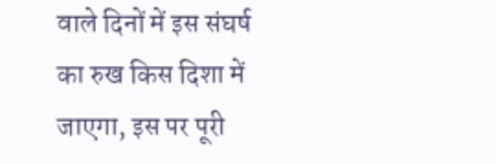वाले दिनों में इस संघर्ष का रुख किस दिशा में जाएगा, इस पर पूरी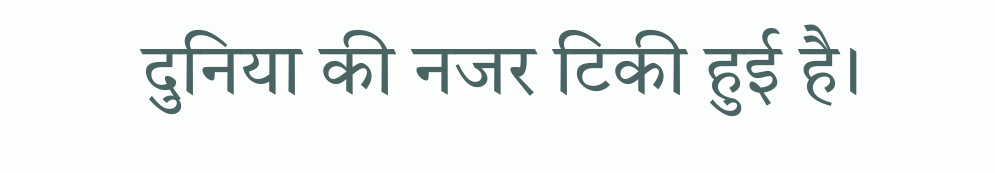दुनिया की नजर टिकी हुई है।